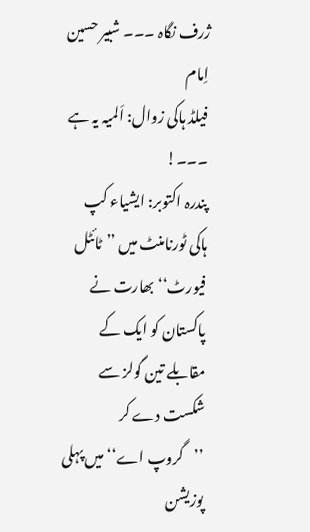ژرف نگاہ ۔۔۔ شبیر حسین اِمام
فیلڈ ہاکی زوال: اَلمیہ یہ ہے ۔۔۔!
پندرہ اکتوبر: ایشیاء کپ ہاکی ٹورنامنٹ میں ’’ٹائٹل فیورٹ‘‘ بھارت نے پاکستان کو ایک کے مقابلے تین گولز سے شکست دے کر ’’گروپ اے‘‘ میں پہلی پوزیشن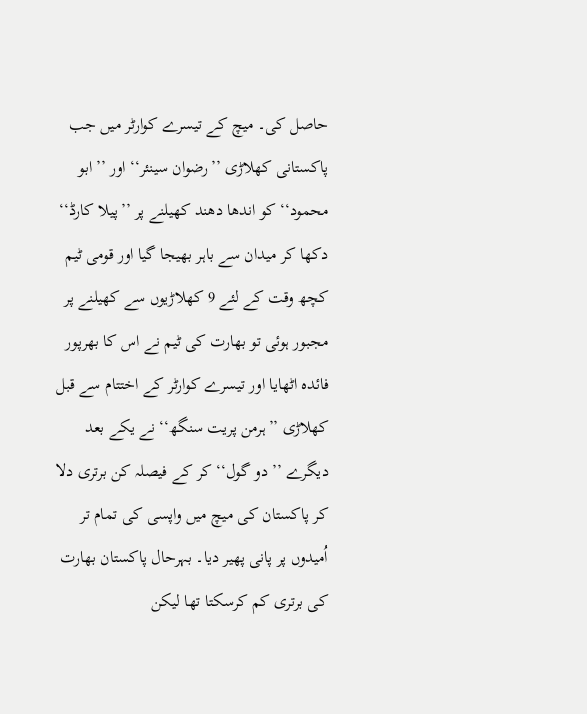حاصل کی۔ میچ کے تیسرے کوارٹر میں جب پاکستانی کھلاڑی ’’رضوان سینئر‘‘ اور ’’ابو محمود‘‘ کو اندھا دھند کھیلنے پر ’’پیلا کارڈ‘‘ دکھا کر میدان سے باہر بھیجا گیا اور قومی ٹیم کچھ وقت کے لئے 9 کھلاڑیوں سے کھیلنے پر مجبور ہوئی تو بھارت کی ٹیم نے اس کا بھرپور فائدہ اٹھایا اور تیسرے کوارٹر کے اختتام سے قبل کھلاڑی ’’ہرمن پریت سنگھ‘‘ نے یکے بعد دیگرے ’’دو گول‘‘ کر کے فیصلہ کن برتری دلا کر پاکستان کی میچ میں واپسی کی تمام تر اُمیدوں پر پانی پھیر دیا۔ بہرحال پاکستان بھارت کی برتری کم کرسکتا تھا لیکن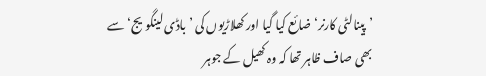’پینالٹی کارنر‘ ضائع کیا گیا اور کھلاڑیوں کی ’باڈی لینگویج‘ سے بھی صاف ظاہر تھا کہ وہ کھیل کے جوہر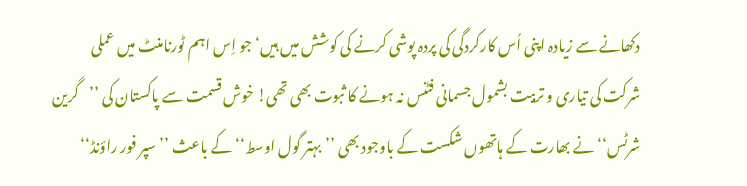دکھانے سے زیادہ اپنی اُس کارکردگی کی پردہ پوشی کرنے کی کوشش میں ہیں‘ جو اِس اہم ٹورنامنٹ میں عملی شرکت کی تیاری و تربیت بشمول جسمانی فٹنس نہ ہونے کا ثبوت بھی تھی! خوش قسمت سے پاکستان کی ’’گرین شرٹس‘‘ نے بھارت کے ہاتھوں شکست کے باوجود بھی ’’بہتر گول اوسط‘‘ کے باعث ’’سپر فور راؤنڈ‘‘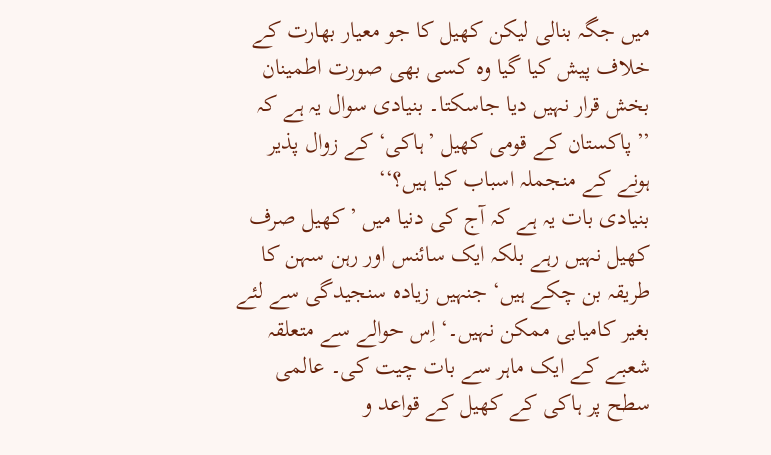میں جگہ بنالی لیکن کھیل کا جو معیار بھارت کے خلاف پیش کیا گیا وہ کسی بھی صورت اطمینان بخش قرار نہیں دیا جاسکتا۔ بنیادی سوال یہ ہے کہ ’’پاکستان کے قومی کھیل ’ہاکی‘ کے زوال پذیر ہونے کے منجملہ اسباب کیا ہیں؟‘‘
بنیادی بات یہ ہے کہ آج کی دنیا میں ’کھیل صرف کھیل نہیں رہے بلکہ ایک سائنس اور رہن سہن کا طریقہ بن چکے ہیں‘ جنہیں زیادہ سنجیدگی سے لئے بغیر کامیابی ممکن نہیں۔‘ اِس حوالے سے متعلقہ شعبے کے ایک ماہر سے بات چیت کی۔ عالمی سطح پر ہاکی کے کھیل کے قواعد و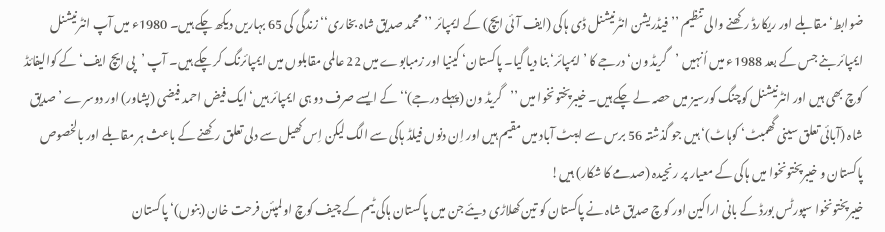ضوابط‘ مقابلے اور ریکارڈ رکھنے والی تنظیم ’’فیڈریشن انٹرنیشنل ڈی ہاکی (ایف آئی ایچ) کے ایمپائر ’’محمد صدیق شاہ بخاری‘‘ زندگی کی 65 بہاریں دیکھ چکے ہیں۔ 1980ء میں آپ انٹرنیشنل ایمپائر بنے جس کے بعد 1988ء میں اُنہیں ’گریڈ ون‘ درجے کا ’ایمپائر‘ بنا دیا گیا۔ پاکستان‘ کینیا اور زمبابوے میں 22 عالمی مقابلوں میں ایمپائرنگ کر چکے ہیں۔ آپ ’پی ایچ ایف‘ کے کوالیفائڈ کوچ بھی ہیں اور انٹرنیشنل کوچنگ کورسیز میں حصہ لے چکے ہیں۔ خیبرپختونخوا میں ’’گریڈ ون (پہلے درجے)‘‘ کے ایسے صرف دو ہی ایمپائر ہیں‘ ایک فیض احمد فیضی (پشاور) اور دوسرے ’صدیق شاہ (آبائی تعلق سینی گھمبٹ‘ کوہاٹ)‘ ہیں جو گذشتہ 56 برس سے ایبٹ آباد میں مقیم ہیں اور اِن دنوں فیلڈ ہاکی سے الگ لیکن اِس کھیل سے دلی تعلق رکھنے کے باعث ہر مقابلے اور بالخصوص پاکستان و خیبرپختونخوا میں ہاکی کے معیار پر رنجیدہ (صدمے کا شکار) ہیں!
خیبرپختونخوا سپورٹس بورڈ کے بانی اراکین اور کوچ صدیق شاہ نے پاکستان کو تین کھلاڑی دیئے جن میں پاکستان ہاکی ٹیم کے چیف کوچ اولمپئن فرحت خان (بنوں)‘ پاکستان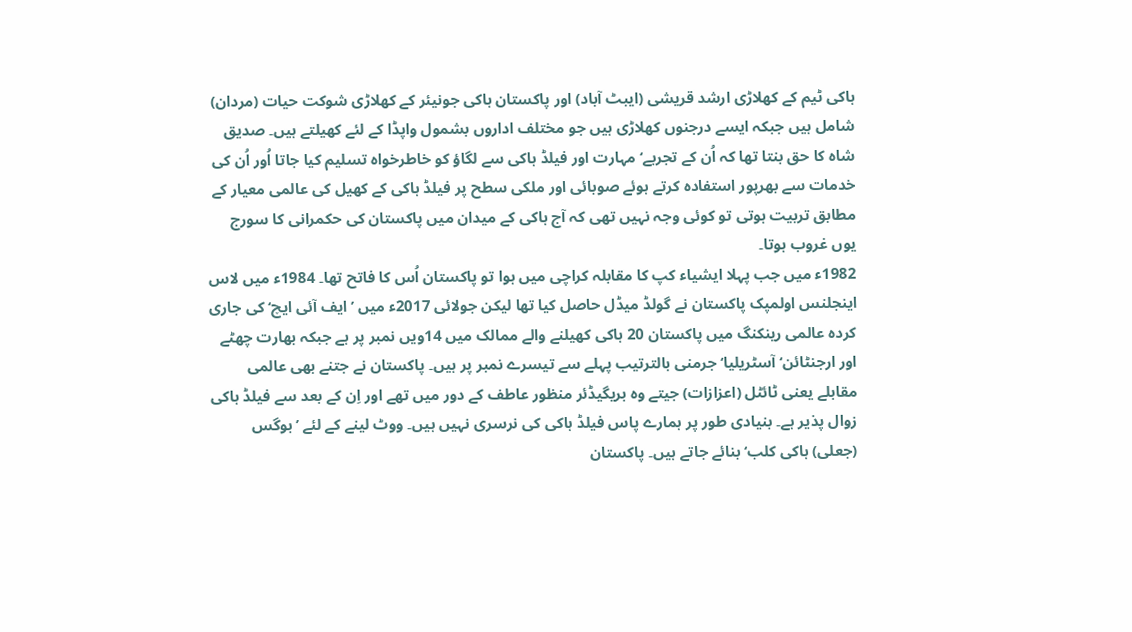ہاکی ٹیم کے کھلاڑی ارشد قریشی (ایبٹ آباد) اور پاکستان ہاکی جونیئر کے کھلاڑی شوکت حیات (مردان) شامل ہیں جبکہ ایسے درجنوں کھلاڑی ہیں جو مختلف اداروں بشمول واپڈا کے لئے کھیلتے ہیں۔ صدیق شاہ کا حق بنتا تھا کہ اُن کے تجربے‘ مہارت اور فیلڈ ہاکی سے لگاؤ کو خاطرخواہ تسلیم کیا جاتا اُور اُن کی خدمات سے بھرپور استفادہ کرتے ہوئے صوبائی اور ملکی سطح پر فیلڈ ہاکی کے کھیل کی عالمی معیار کے مطابق تربیت ہوتی تو کوئی وجہ نہیں تھی کہ آج ہاکی کے میدان میں پاکستان کی حکمرانی کا سورج یوں غروب ہوتا۔
1982ء میں جب پہلا ایشیاء کپ کا مقابلہ کراچی میں ہوا تو پاکستان اُس کا فاتح تھا۔ 1984ء میں لاس اینجلنس اولمپک پاکستان نے گولڈ میڈل حاصل کیا تھا لیکن جولائی 2017ء میں ’ایف آئی ایچ‘ کی جاری کردہ عالمی رینکنگ میں پاکستان 20 ہاکی کھیلنے والے ممالک میں 14ویں نمبر پر ہے جبکہ بھارت چھٹے اور ارجنٹائن‘ آسٹریلیا‘ جرمنی بالترتیب پہلے سے تیسرے نمبر پر ہیں۔ پاکستان نے جتنے بھی عالمی مقابلے یعنی ٹائٹل (اعزازات) جیتے وہ بریگیڈئر منظور عاطف کے دور میں تھے اور اِن کے بعد سے فیلڈ ہاکی زوال پذیر ہے۔ بنیادی طور پر ہمارے پاس فیلڈ ہاکی کی نرسری نہیں ہیں۔ ووٹ لینے کے لئے ’بوگس (جعلی) ہاکی کلب‘ بنائے جاتے ہیں۔ پاکستان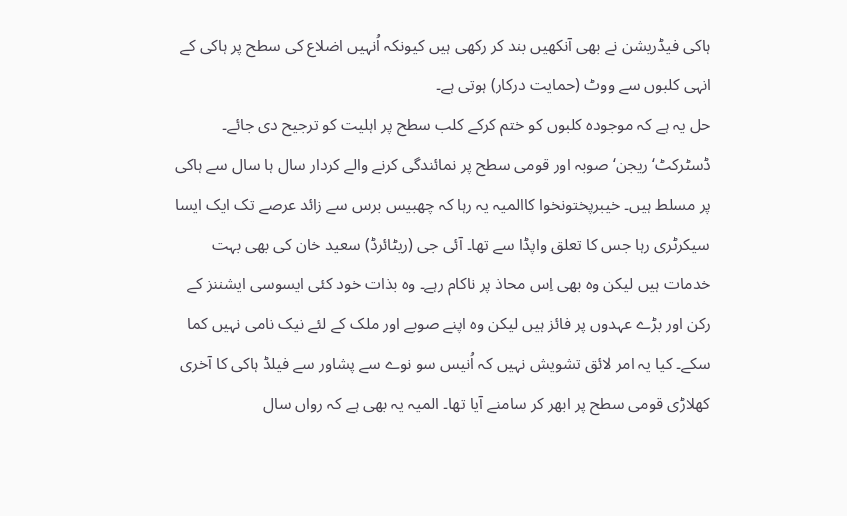ہاکی فیڈریشن نے بھی آنکھیں بند کر رکھی ہیں کیونکہ اُنہیں اضلاع کی سطح پر ہاکی کے انہی کلبوں سے ووٹ (حمایت درکار) ہوتی ہے۔
حل یہ ہے کہ موجودہ کلبوں کو ختم کرکے کلب سطح پر اہلیت کو ترجیح دی جائے۔ ڈسٹرکٹ‘ ریجن‘ صوبہ اور قومی سطح پر نمائندگی کرنے والے کردار سال ہا سال سے ہاکی پر مسلط ہیں۔ خیبرپختونخوا کاالمیہ یہ رہا کہ چھبیس برس سے زائد عرصے تک ایک ایسا سیکرٹری رہا جس کا تعلق واپڈا سے تھا۔ آئی جی (ریٹائرڈ) سعید خان کی بھی بہت خدمات ہیں لیکن وہ بھی اِس محاذ پر ناکام رہے۔ وہ بذات خود کئی ایسوسی ایشننز کے رکن اور بڑے عہدوں پر فائز ہیں لیکن وہ اپنے صوبے اور ملک کے لئے نیک نامی نہیں کما سکے۔ کیا یہ امر لائق تشویش نہیں کہ اُنیس سو نوے سے پشاور سے فیلڈ ہاکی کا آخری کھلاڑی قومی سطح پر ابھر کر سامنے آیا تھا۔ المیہ یہ بھی ہے کہ رواں سال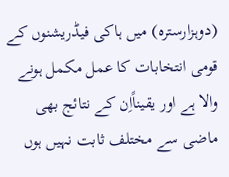(دوہزارسترہ) میں ہاکی فیڈریشنوں کے قومی انتخابات کا عمل مکمل ہونے والا ہے اور یقیناًاِن کے نتائج بھی ماضی سے مختلف ثابت نہیں ہوں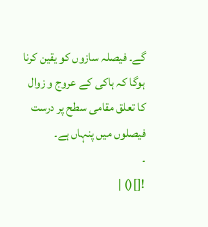گے۔ فیصلہ سازوں کو یقین کرنا ہوگا کہ ہاکی کے عروج و زوال کا تعلق مقامی سطح پر درست فیصلوں میں پنہاں ہے۔
۔
![]() |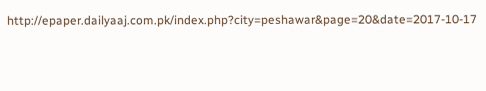http://epaper.dailyaaj.com.pk/index.php?city=peshawar&page=20&date=2017-10-17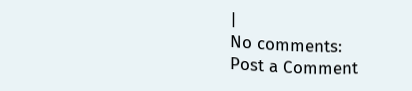|
No comments:
Post a Comment